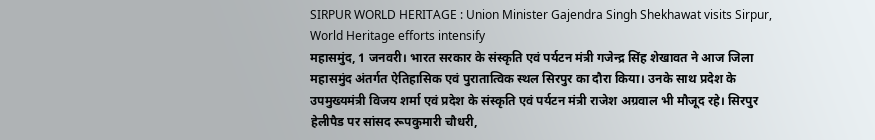SIRPUR WORLD HERITAGE : Union Minister Gajendra Singh Shekhawat visits Sirpur, World Heritage efforts intensify
महासमुंद, 1 जनवरी। भारत सरकार के संस्कृति एवं पर्यटन मंत्री गजेन्द्र सिंह शेखावत ने आज जिला महासमुंद अंतर्गत ऐतिहासिक एवं पुरातात्विक स्थल सिरपुर का दौरा किया। उनके साथ प्रदेश के उपमुख्यमंत्री विजय शर्मा एवं प्रदेश के संस्कृति एवं पर्यटन मंत्री राजेश अग्रवाल भी मौजूद रहे। सिरपुर हेलीपैड पर सांसद रूपकुमारी चौधरी,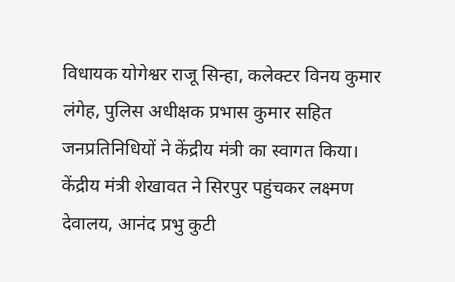विधायक योगेश्वर राजू सिन्हा, कलेक्टर विनय कुमार लंगेह, पुलिस अधीक्षक प्रभास कुमार सहित जनप्रतिनिधियों ने केंद्रीय मंत्री का स्वागत किया।
केंद्रीय मंत्री शेखावत ने सिरपुर पहुंचकर लक्ष्मण देवालय, आनंद प्रभु कुटी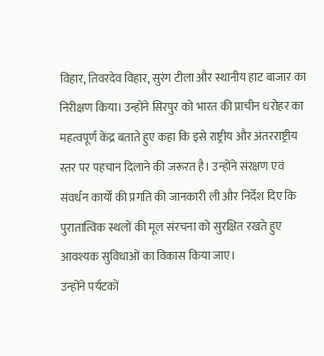विहार, तिवरदेव विहार, सुरंग टीला और स्थानीय हाट बाजार का निरीक्षण किया। उन्होंने सिरपुर को भारत की प्राचीन धरोहर का महत्वपूर्ण केंद्र बताते हुए कहा कि इसे राष्ट्रीय और अंतरराष्ट्रीय स्तर पर पहचान दिलाने की जरूरत है। उन्होंने संरक्षण एवं संवर्धन कार्यों की प्रगति की जानकारी ली और निर्देश दिए कि पुरातात्विक स्थलों की मूल संरचना को सुरक्षित रखते हुए आवश्यक सुविधाओं का विकास किया जाए।
उन्होंने पर्यटकों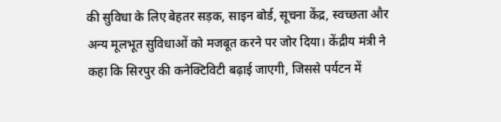की सुविधा के लिए बेहतर सड़क, साइन बोर्ड, सूचना केंद्र, स्वच्छता और अन्य मूलभूत सुविधाओं को मजबूत करने पर जोर दिया। केंद्रीय मंत्री ने कहा कि सिरपुर की कनेक्टिविटी बढ़ाई जाएगी, जिससे पर्यटन में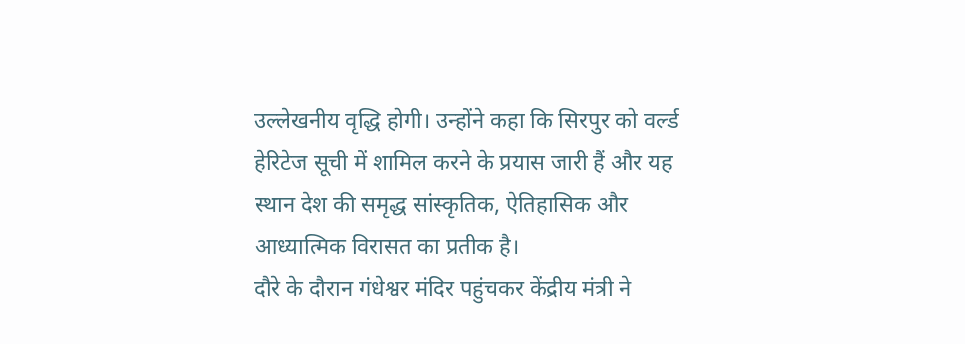उल्लेखनीय वृद्धि होगी। उन्होंने कहा कि सिरपुर को वर्ल्ड हेरिटेज सूची में शामिल करने के प्रयास जारी हैं और यह स्थान देश की समृद्ध सांस्कृतिक, ऐतिहासिक और आध्यात्मिक विरासत का प्रतीक है।
दौरे के दौरान गंधेश्वर मंदिर पहुंचकर केंद्रीय मंत्री ने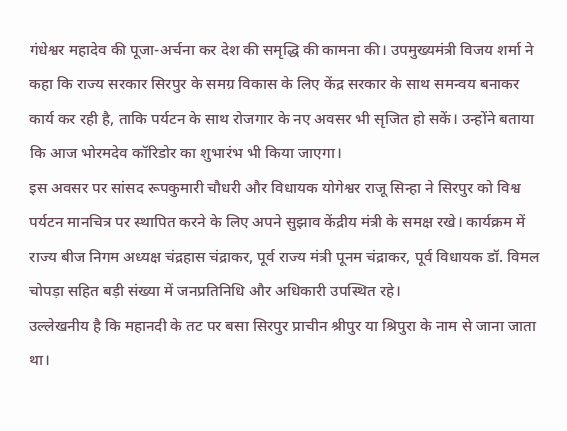गंधेश्वर महादेव की पूजा-अर्चना कर देश की समृद्धि की कामना की। उपमुख्यमंत्री विजय शर्मा ने कहा कि राज्य सरकार सिरपुर के समग्र विकास के लिए केंद्र सरकार के साथ समन्वय बनाकर कार्य कर रही है, ताकि पर्यटन के साथ रोजगार के नए अवसर भी सृजित हो सकें। उन्होंने बताया कि आज भोरमदेव कॉरिडोर का शुभारंभ भी किया जाएगा।
इस अवसर पर सांसद रूपकुमारी चौधरी और विधायक योगेश्वर राजू सिन्हा ने सिरपुर को विश्व पर्यटन मानचित्र पर स्थापित करने के लिए अपने सुझाव केंद्रीय मंत्री के समक्ष रखे। कार्यक्रम में राज्य बीज निगम अध्यक्ष चंद्रहास चंद्राकर, पूर्व राज्य मंत्री पूनम चंद्राकर, पूर्व विधायक डॉ. विमल चोपड़ा सहित बड़ी संख्या में जनप्रतिनिधि और अधिकारी उपस्थित रहे।
उल्लेखनीय है कि महानदी के तट पर बसा सिरपुर प्राचीन श्रीपुर या श्रिपुरा के नाम से जाना जाता था।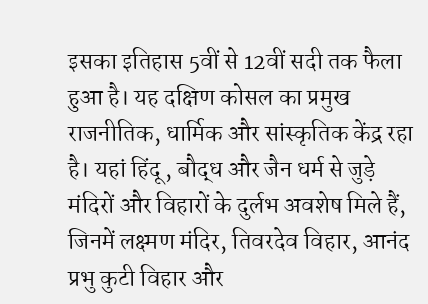इसका इतिहास 5वीं से 12वीं सदी तक फैला हुआ है। यह दक्षिण कोसल का प्रमुख राजनीतिक, धार्मिक और सांस्कृतिक केंद्र रहा है। यहां हिंदू, बौद्ध और जैन धर्म से जुड़े मंदिरों और विहारों के दुर्लभ अवशेष मिले हैं, जिनमें लक्ष्मण मंदिर, तिवरदेव विहार, आनंद प्रभु कुटी विहार और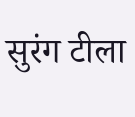सुरंग टीला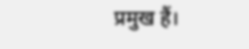प्रमुख हैं।